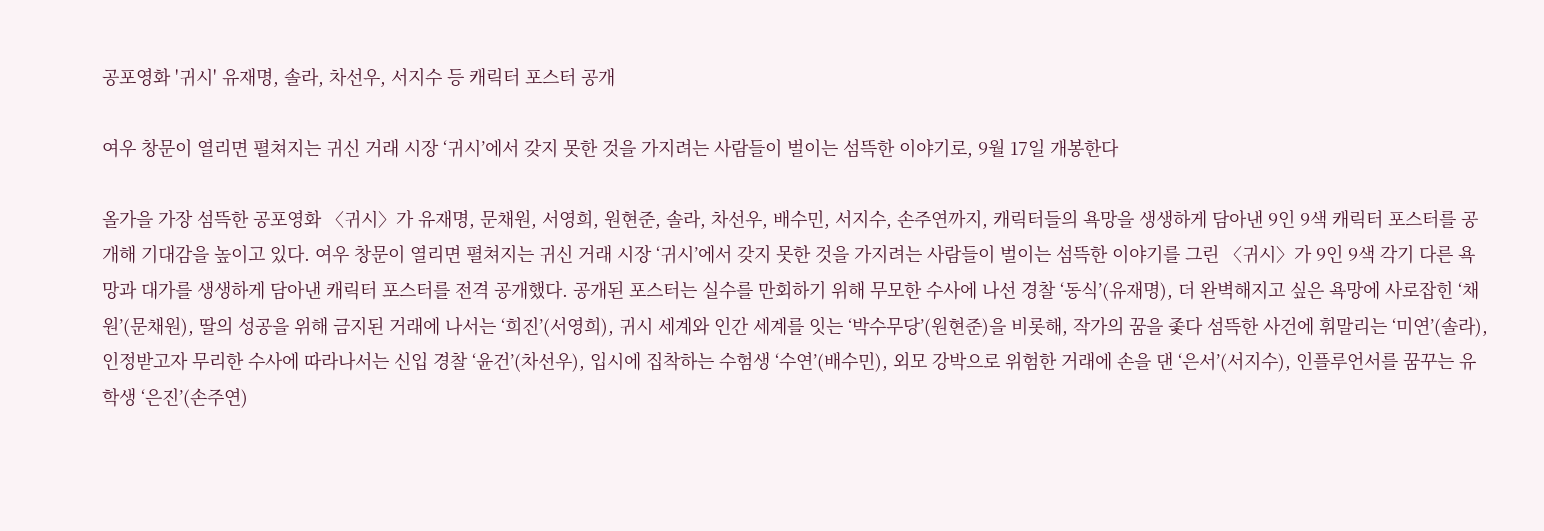공포영화 '귀시' 유재명, 솔라, 차선우, 서지수 등 캐릭터 포스터 공개

여우 창문이 열리면 펼쳐지는 귀신 거래 시장 ‘귀시’에서 갖지 못한 것을 가지려는 사람들이 벌이는 섬뜩한 이야기로, 9월 17일 개봉한다

올가을 가장 섬뜩한 공포영화 〈귀시〉가 유재명, 문채원, 서영희, 원현준, 솔라, 차선우, 배수민, 서지수, 손주연까지, 캐릭터들의 욕망을 생생하게 담아낸 9인 9색 캐릭터 포스터를 공개해 기대감을 높이고 있다. 여우 창문이 열리면 펼쳐지는 귀신 거래 시장 ‘귀시’에서 갖지 못한 것을 가지려는 사람들이 벌이는 섬뜩한 이야기를 그린 〈귀시〉가 9인 9색 각기 다른 욕망과 대가를 생생하게 담아낸 캐릭터 포스터를 전격 공개했다. 공개된 포스터는 실수를 만회하기 위해 무모한 수사에 나선 경찰 ‘동식’(유재명), 더 완벽해지고 싶은 욕망에 사로잡힌 ‘채원’(문채원), 딸의 성공을 위해 금지된 거래에 나서는 ‘희진’(서영희), 귀시 세계와 인간 세계를 잇는 ‘박수무당’(원현준)을 비롯해, 작가의 꿈을 좇다 섬뜩한 사건에 휘말리는 ‘미연’(솔라), 인정받고자 무리한 수사에 따라나서는 신입 경찰 ‘윤건’(차선우), 입시에 집착하는 수험생 ‘수연’(배수민), 외모 강박으로 위험한 거래에 손을 댄 ‘은서’(서지수), 인플루언서를 꿈꾸는 유학생 ‘은진’(손주연)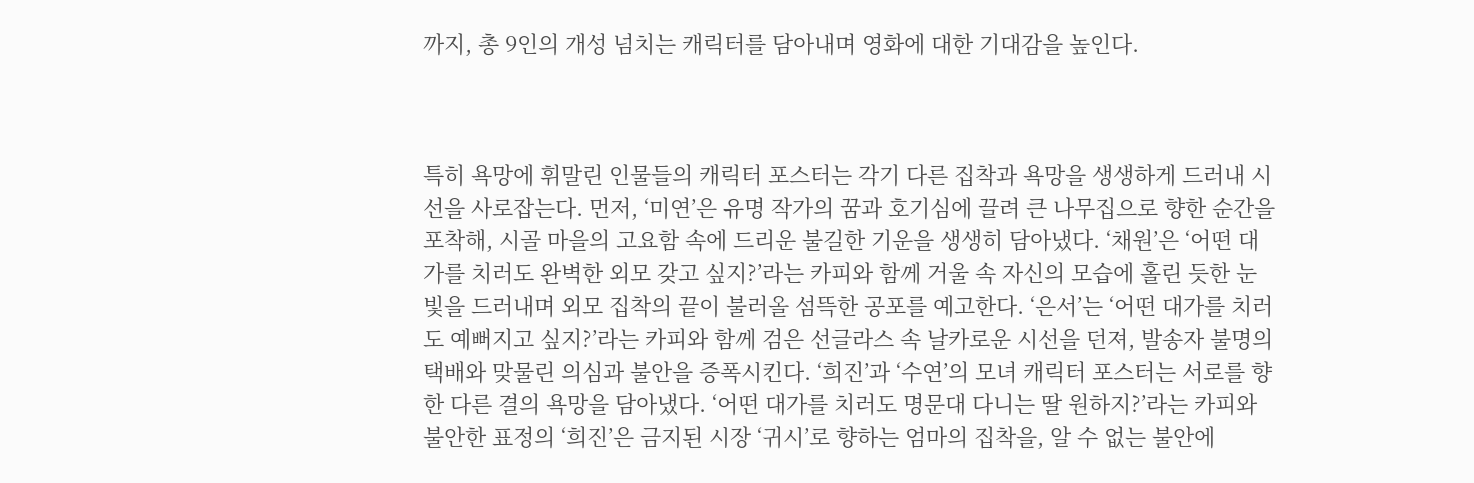까지, 총 9인의 개성 넘치는 캐릭터를 담아내며 영화에 대한 기대감을 높인다.



특히 욕망에 휘말린 인물들의 캐릭터 포스터는 각기 다른 집착과 욕망을 생생하게 드러내 시선을 사로잡는다. 먼저, ‘미연’은 유명 작가의 꿈과 호기심에 끌려 큰 나무집으로 향한 순간을 포착해, 시골 마을의 고요함 속에 드리운 불길한 기운을 생생히 담아냈다. ‘채원’은 ‘어떤 대가를 치러도 완벽한 외모 갖고 싶지?’라는 카피와 함께 거울 속 자신의 모습에 홀린 듯한 눈빛을 드러내며 외모 집착의 끝이 불러올 섬뜩한 공포를 예고한다. ‘은서’는 ‘어떤 대가를 치러도 예뻐지고 싶지?’라는 카피와 함께 검은 선글라스 속 날카로운 시선을 던져, 발송자 불명의 택배와 맞물린 의심과 불안을 증폭시킨다. ‘희진’과 ‘수연’의 모녀 캐릭터 포스터는 서로를 향한 다른 결의 욕망을 담아냈다. ‘어떤 대가를 치러도 명문대 다니는 딸 원하지?’라는 카피와 불안한 표정의 ‘희진’은 금지된 시장 ‘귀시’로 향하는 엄마의 집착을, 알 수 없는 불안에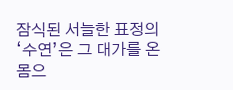잠식된 서늘한 표정의 ‘수연’은 그 대가를 온몸으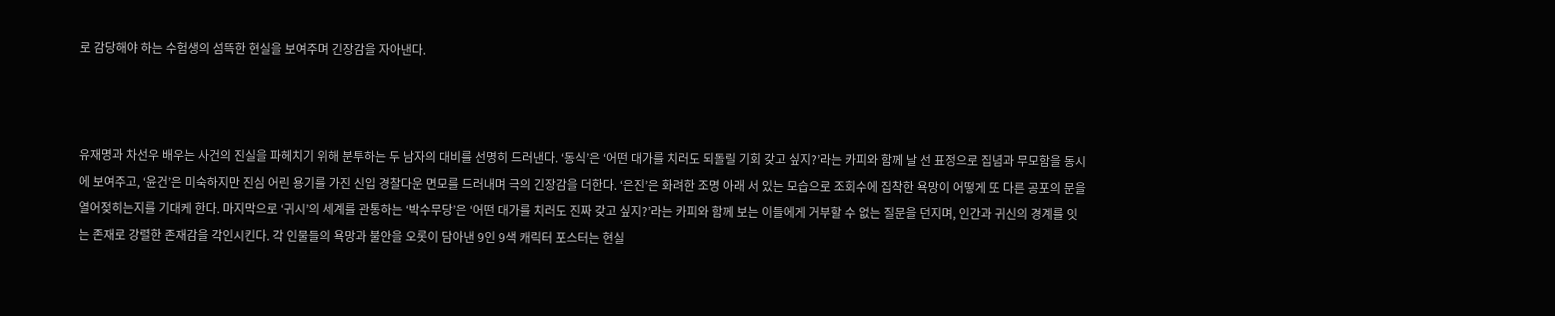로 감당해야 하는 수험생의 섬뜩한 현실을 보여주며 긴장감을 자아낸다.



유재명과 차선우 배우는 사건의 진실을 파헤치기 위해 분투하는 두 남자의 대비를 선명히 드러낸다. ‘동식’은 ‘어떤 대가를 치러도 되돌릴 기회 갖고 싶지?’라는 카피와 함께 날 선 표정으로 집념과 무모함을 동시에 보여주고, ‘윤건’은 미숙하지만 진심 어린 용기를 가진 신입 경찰다운 면모를 드러내며 극의 긴장감을 더한다. ‘은진’은 화려한 조명 아래 서 있는 모습으로 조회수에 집착한 욕망이 어떻게 또 다른 공포의 문을 열어젖히는지를 기대케 한다. 마지막으로 ‘귀시’의 세계를 관통하는 ‘박수무당’은 ‘어떤 대가를 치러도 진짜 갖고 싶지?’라는 카피와 함께 보는 이들에게 거부할 수 없는 질문을 던지며, 인간과 귀신의 경계를 잇는 존재로 강렬한 존재감을 각인시킨다. 각 인물들의 욕망과 불안을 오롯이 담아낸 9인 9색 캐릭터 포스터는 현실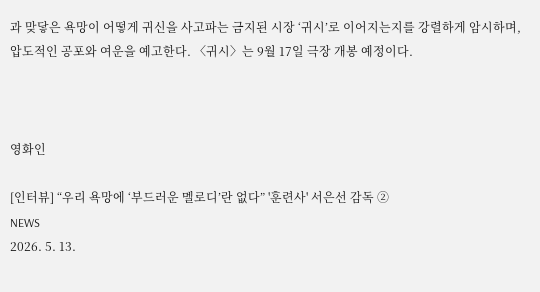과 맞닿은 욕망이 어떻게 귀신을 사고파는 금지된 시장 ‘귀시’로 이어지는지를 강렬하게 암시하며, 압도적인 공포와 여운을 예고한다. 〈귀시〉는 9월 17일 극장 개봉 예정이다.



영화인

[인터뷰] “우리 욕망에 ‘부드러운 멜로디’란 없다” '훈련사' 서은선 감독 ②
NEWS
2026. 5. 13.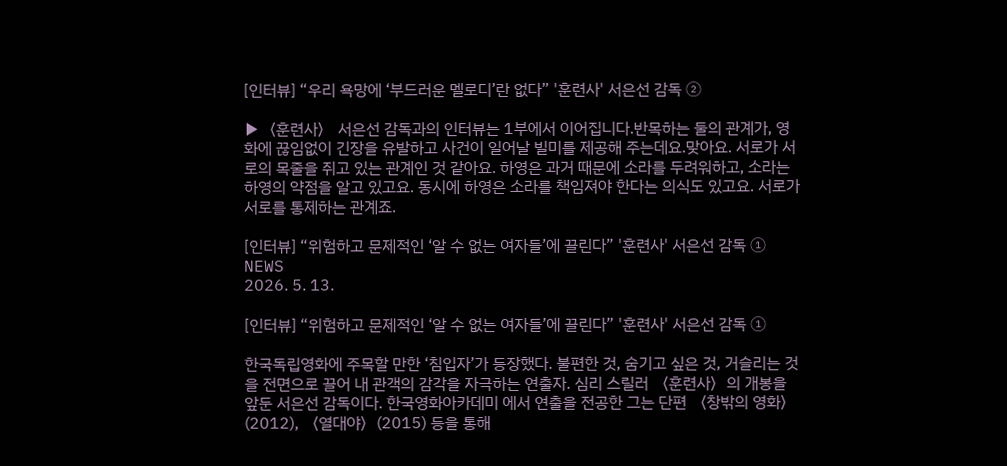[인터뷰] “우리 욕망에 ‘부드러운 멜로디’란 없다” '훈련사' 서은선 감독 ②

▶〈훈련사〉 서은선 감독과의 인터뷰는 1부에서 이어집니다.반목하는 둘의 관계가, 영화에 끊임없이 긴장을 유발하고 사건이 일어날 빌미를 제공해 주는데요.맞아요. 서로가 서로의 목줄을 쥐고 있는 관계인 것 같아요. 하영은 과거 때문에 소라를 두려워하고, 소라는 하영의 약점을 알고 있고요. 동시에 하영은 소라를 책임져야 한다는 의식도 있고요. 서로가 서로를 통제하는 관계죠.

[인터뷰] “위험하고 문제적인 ‘알 수 없는 여자들’에 끌린다” '훈련사' 서은선 감독 ①
NEWS
2026. 5. 13.

[인터뷰] “위험하고 문제적인 ‘알 수 없는 여자들’에 끌린다” '훈련사' 서은선 감독 ①

한국독립영화에 주목할 만한 ‘침입자’가 등장했다. 불편한 것, 숨기고 싶은 것, 거슬리는 것을 전면으로 끌어 내 관객의 감각을 자극하는 연출자. 심리 스릴러 〈훈련사〉의 개봉을 앞둔 서은선 감독이다. 한국영화아카데미 에서 연출을 전공한 그는 단편 〈창밖의 영화〉(2012), 〈열대야〉(2015) 등을 통해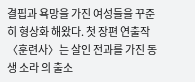결핍과 욕망을 가진 여성들을 꾸준히 형상화 해왔다. 첫 장편 연출작 〈훈련사〉는 살인 전과를 가진 동생 소라 의 출소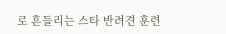로 흔들리는 스타 반려견 훈련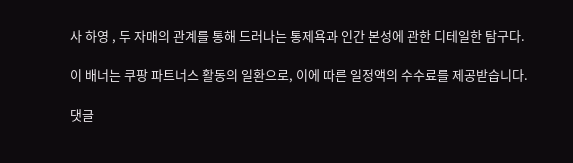사 하영 , 두 자매의 관계를 통해 드러나는 통제욕과 인간 본성에 관한 디테일한 탐구다.

이 배너는 쿠팡 파트너스 활동의 일환으로, 이에 따른 일정액의 수수료를 제공받습니다.

댓글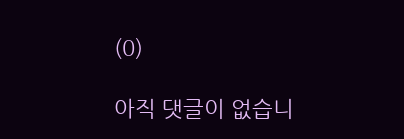(0)

아직 댓글이 없습니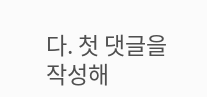다. 첫 댓글을 작성해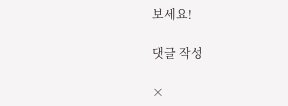보세요!

댓글 작성

×